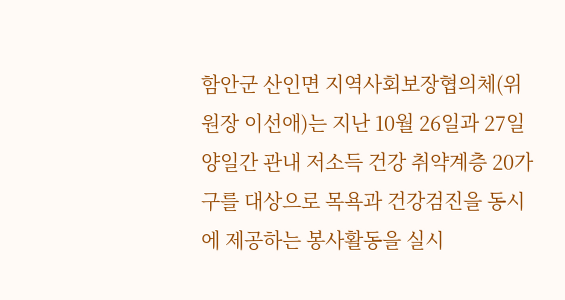함안군 산인면 지역사회보장협의체(위원장 이선애)는 지난 10월 26일과 27일 양일간 관내 저소득 건강 취약계층 20가구를 대상으로 목욕과 건강검진을 동시에 제공하는 봉사활동을 실시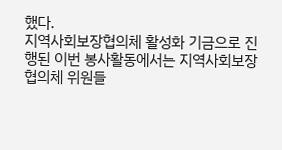했다.
지역사회보장협의체 활성화 기금으로 진행된 이번 봉사활동에서는 지역사회보장협의체 위원들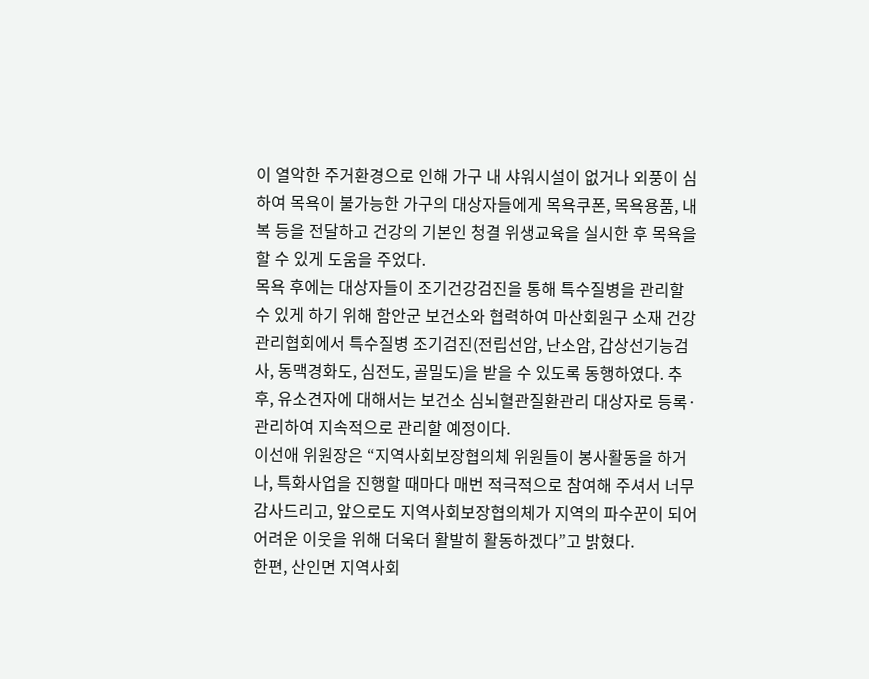이 열악한 주거환경으로 인해 가구 내 샤워시설이 없거나 외풍이 심하여 목욕이 불가능한 가구의 대상자들에게 목욕쿠폰, 목욕용품, 내복 등을 전달하고 건강의 기본인 청결 위생교육을 실시한 후 목욕을 할 수 있게 도움을 주었다.
목욕 후에는 대상자들이 조기건강검진을 통해 특수질병을 관리할 수 있게 하기 위해 함안군 보건소와 협력하여 마산회원구 소재 건강관리협회에서 특수질병 조기검진(전립선암, 난소암, 갑상선기능검사, 동맥경화도, 심전도, 골밀도)을 받을 수 있도록 동행하였다. 추후, 유소견자에 대해서는 보건소 심뇌혈관질환관리 대상자로 등록·관리하여 지속적으로 관리할 예정이다.
이선애 위원장은 “지역사회보장협의체 위원들이 봉사활동을 하거나, 특화사업을 진행할 때마다 매번 적극적으로 참여해 주셔서 너무 감사드리고, 앞으로도 지역사회보장협의체가 지역의 파수꾼이 되어 어려운 이웃을 위해 더욱더 활발히 활동하겠다”고 밝혔다.
한편, 산인면 지역사회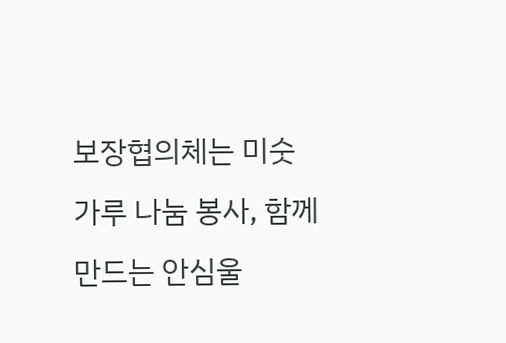보장협의체는 미숫가루 나눔 봉사, 함께 만드는 안심울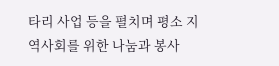타리 사업 등을 펼치며 평소 지역사회를 위한 나눔과 봉사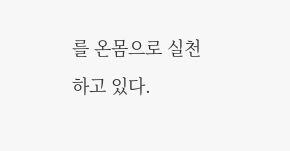를 온몸으로 실천하고 있다.